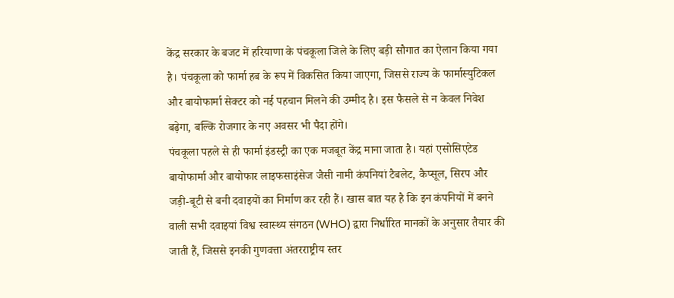केंद्र सरकार के बजट में हरियाणा के पंचकूला जिले के लिए बड़ी सौगात का ऐलान किया गया है। पंचकूला को फार्मा हब के रूप में विकसित किया जाएगा, जिससे राज्य के फार्मास्युटिकल और बायोफार्मा सेक्टर को नई पहचान मिलने की उम्मीद है। इस फैसले से न केवल निवेश बढ़ेगा, बल्कि रोजगार के नए अवसर भी पैदा होंगे।
पंचकूला पहले से ही फार्मा इंडस्ट्री का एक मजबूत केंद्र माना जाता है। यहां एसोसिएटेड बायोफार्मा और बायोफार लाइफसाइंसेज जैसी नामी कंपनियां टैबलेट, कैप्सूल, सिरप और जड़ी-बूटी से बनी दवाइयों का निर्माण कर रही हैं। खास बात यह है कि इन कंपनियों में बनने वाली सभी दवाइयां विश्व स्वास्थ्य संगठन (WHO) द्वारा निर्धारित मानकों के अनुसार तैयार की जाती हैं, जिससे इनकी गुणवत्ता अंतरराष्ट्रीय स्तर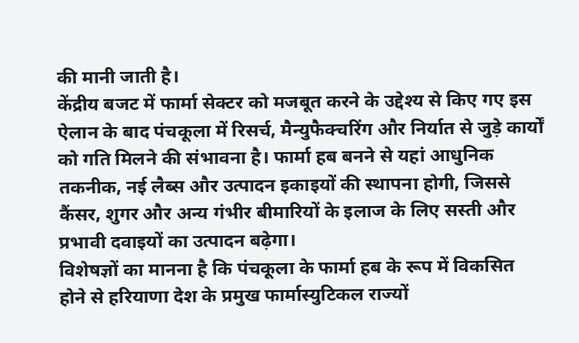की मानी जाती है।
केंद्रीय बजट में फार्मा सेक्टर को मजबूत करने के उद्देश्य से किए गए इस ऐलान के बाद पंचकूला में रिसर्च, मैन्युफैक्चरिंग और निर्यात से जुड़े कार्यों को गति मिलने की संभावना है। फार्मा हब बनने से यहां आधुनिक तकनीक, नई लैब्स और उत्पादन इकाइयों की स्थापना होगी, जिससे कैंसर, शुगर और अन्य गंभीर बीमारियों के इलाज के लिए सस्ती और प्रभावी दवाइयों का उत्पादन बढ़ेगा।
विशेषज्ञों का मानना है कि पंचकूला के फार्मा हब के रूप में विकसित होने से हरियाणा देश के प्रमुख फार्मास्युटिकल राज्यों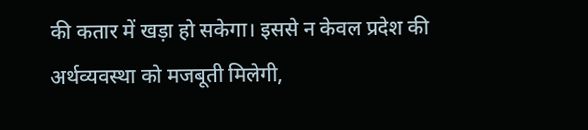की कतार में खड़ा हो सकेगा। इससे न केवल प्रदेश की अर्थव्यवस्था को मजबूती मिलेगी,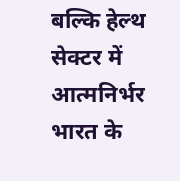बल्कि हेल्थ सेक्टर में आत्मनिर्भर भारत के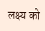लक्ष्य को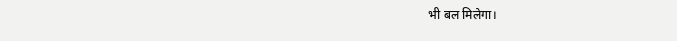भी बल मिलेगा।